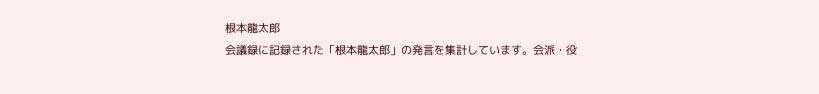根本龍太郎
会議録に記録された「根本龍太郎」の発言を集計しています。会派・役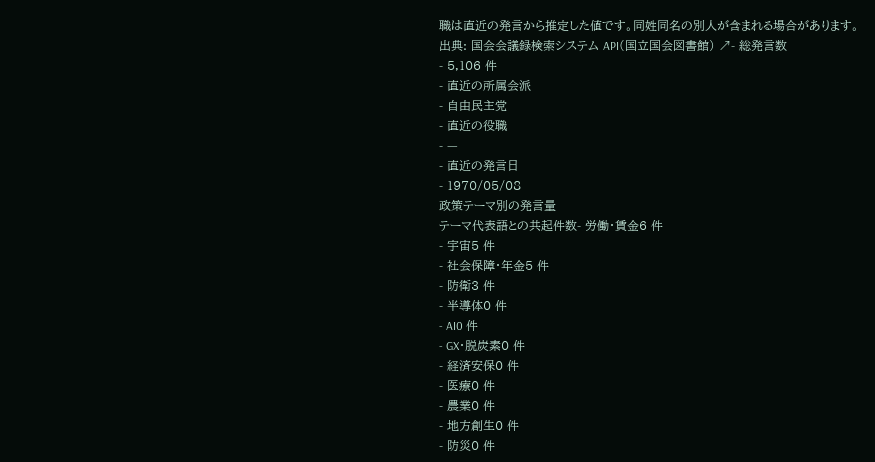職は直近の発言から推定した値です。同姓同名の別人が含まれる場合があります。
出典: 国会会議録検索システム API(国立国会図書館) ↗- 総発言数
- 5,106 件
- 直近の所属会派
- 自由民主党
- 直近の役職
- —
- 直近の発言日
- 1970/05/08
政策テーマ別の発言量
テーマ代表語との共起件数- 労働・賃金6 件
- 宇宙5 件
- 社会保障・年金5 件
- 防衛3 件
- 半導体0 件
- AI0 件
- GX・脱炭素0 件
- 経済安保0 件
- 医療0 件
- 農業0 件
- 地方創生0 件
- 防災0 件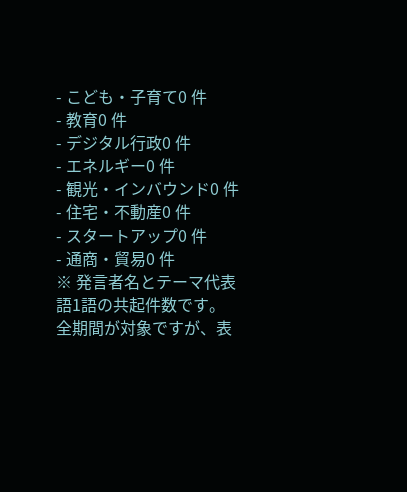- こども・子育て0 件
- 教育0 件
- デジタル行政0 件
- エネルギー0 件
- 観光・インバウンド0 件
- 住宅・不動産0 件
- スタートアップ0 件
- 通商・貿易0 件
※ 発言者名とテーマ代表語1語の共起件数です。全期間が対象ですが、表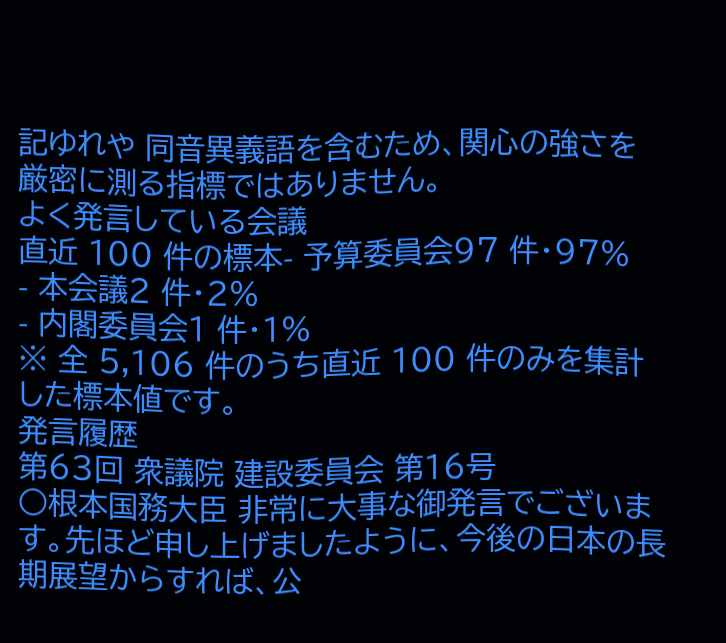記ゆれや 同音異義語を含むため、関心の強さを厳密に測る指標ではありません。
よく発言している会議
直近 100 件の標本- 予算委員会97 件・97%
- 本会議2 件・2%
- 内閣委員会1 件・1%
※ 全 5,106 件のうち直近 100 件のみを集計した標本値です。
発言履歴
第63回 衆議院 建設委員会 第16号
○根本国務大臣 非常に大事な御発言でございます。先ほど申し上げましたように、今後の日本の長期展望からすれば、公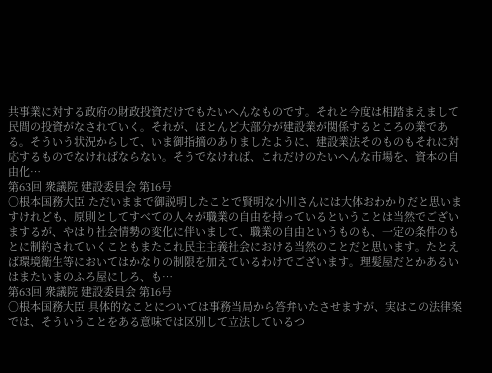共事業に対する政府の財政投資だけでもたいへんなものです。それと今度は相踏まえまして民間の投資がなされていく。それが、ほとんど大部分が建設業が関係するところの業である。そういう状況からして、いま御指摘のありましたように、建設業法そのものもそれに対応するものでなければならない。そうでなければ、これだけのたいへんな市場を、資本の自由化…
第63回 衆議院 建設委員会 第16号
○根本国務大臣 ただいままで御説明したことで賢明な小川さんには大体おわかりだと思いますけれども、原則としてすべての人々が職業の自由を持っているということは当然でございまするが、やはり社会情勢の変化に伴いまして、職業の自由というものも、一定の条件のもとに制約されていくこともまたこれ民主主義社会における当然のことだと思います。たとえば環境衛生等においてはかなりの制限を加えているわけでございます。理髪屋だとかあるいはまたいまのふろ屋にしろ、も…
第63回 衆議院 建設委員会 第16号
○根本国務大臣 具体的なことについては事務当局から答弁いたさせますが、実はこの法律案では、そういうことをある意味では区別して立法しているつ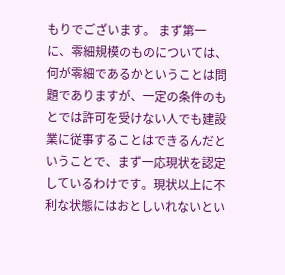もりでございます。 まず第一に、零細規模のものについては、何が零細であるかということは問題でありますが、一定の条件のもとでは許可を受けない人でも建設業に従事することはできるんだということで、まず一応現状を認定しているわけです。現状以上に不利な状態にはおとしいれないとい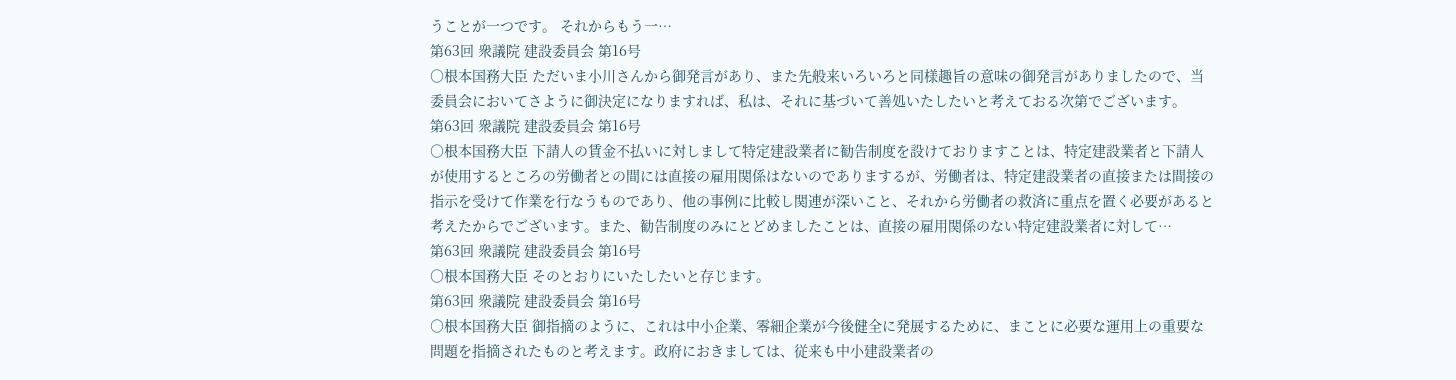うことが一つです。 それからもう一…
第63回 衆議院 建設委員会 第16号
○根本国務大臣 ただいま小川さんから御発言があり、また先般来いろいろと同様趣旨の意味の御発言がありましたので、当委員会においてさように御決定になりますれば、私は、それに基づいて善処いたしたいと考えておる次第でございます。
第63回 衆議院 建設委員会 第16号
○根本国務大臣 下請人の賃金不払いに対しまして特定建設業者に勧告制度を設けておりますことは、特定建設業者と下請人が使用するところの労働者との間には直接の雇用関係はないのでありまするが、労働者は、特定建設業者の直接または間接の指示を受けて作業を行なうものであり、他の事例に比較し関連が深いこと、それから労働者の救済に重点を置く必要があると考えたからでございます。また、勧告制度のみにとどめましたことは、直接の雇用関係のない特定建設業者に対して…
第63回 衆議院 建設委員会 第16号
○根本国務大臣 そのとおりにいたしたいと存じます。
第63回 衆議院 建設委員会 第16号
○根本国務大臣 御指摘のように、これは中小企業、零細企業が今後健全に発展するために、まことに必要な運用上の重要な問題を指摘されたものと考えます。政府におきましては、従来も中小建設業者の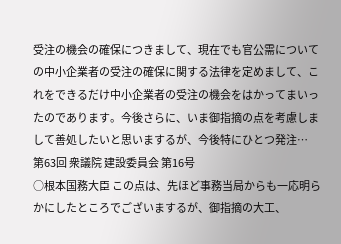受注の機会の確保につきまして、現在でも官公需についての中小企業者の受注の確保に関する法律を定めまして、これをできるだけ中小企業者の受注の機会をはかってまいったのであります。今後さらに、いま御指摘の点を考慮しまして善処したいと思いまするが、今後特にひとつ発注…
第63回 衆議院 建設委員会 第16号
○根本国務大臣 この点は、先ほど事務当局からも一応明らかにしたところでございまするが、御指摘の大工、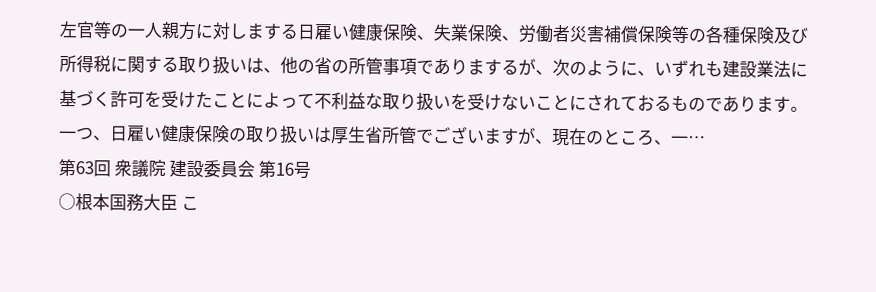左官等の一人親方に対しまする日雇い健康保険、失業保険、労働者災害補償保険等の各種保険及び所得税に関する取り扱いは、他の省の所管事項でありまするが、次のように、いずれも建設業法に基づく許可を受けたことによって不利益な取り扱いを受けないことにされておるものであります。 一つ、日雇い健康保険の取り扱いは厚生省所管でございますが、現在のところ、一…
第63回 衆議院 建設委員会 第16号
○根本国務大臣 こ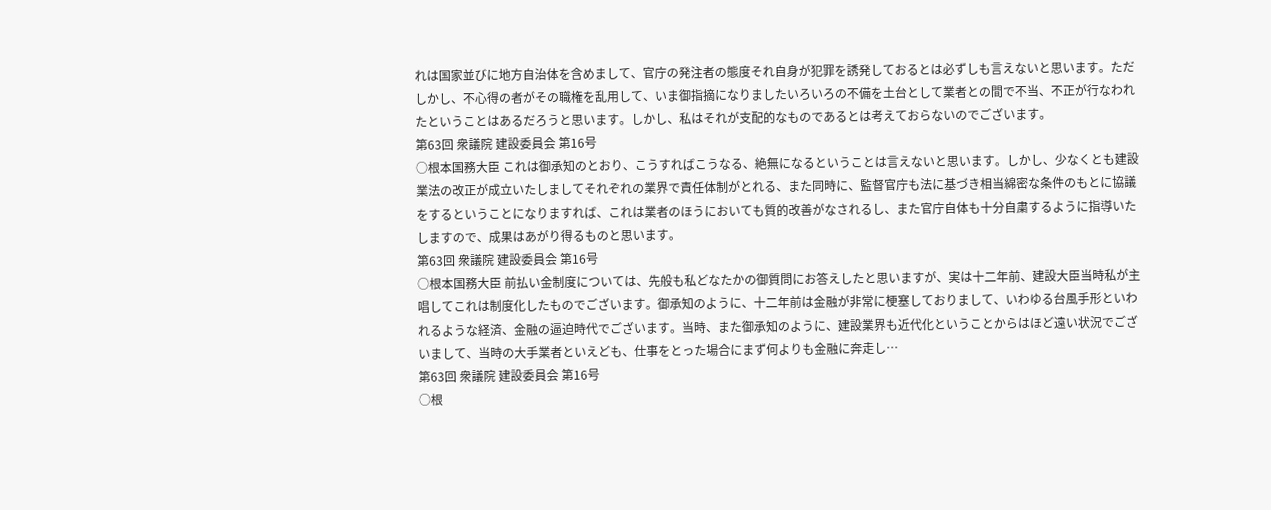れは国家並びに地方自治体を含めまして、官庁の発注者の態度それ自身が犯罪を誘発しておるとは必ずしも言えないと思います。ただしかし、不心得の者がその職権を乱用して、いま御指摘になりましたいろいろの不備を土台として業者との間で不当、不正が行なわれたということはあるだろうと思います。しかし、私はそれが支配的なものであるとは考えておらないのでございます。
第63回 衆議院 建設委員会 第16号
○根本国務大臣 これは御承知のとおり、こうすればこうなる、絶無になるということは言えないと思います。しかし、少なくとも建設業法の改正が成立いたしましてそれぞれの業界で責任体制がとれる、また同時に、監督官庁も法に基づき相当綿密な条件のもとに協議をするということになりますれば、これは業者のほうにおいても質的改善がなされるし、また官庁自体も十分自粛するように指導いたしますので、成果はあがり得るものと思います。
第63回 衆議院 建設委員会 第16号
○根本国務大臣 前払い金制度については、先般も私どなたかの御質問にお答えしたと思いますが、実は十二年前、建設大臣当時私が主唱してこれは制度化したものでございます。御承知のように、十二年前は金融が非常に梗塞しておりまして、いわゆる台風手形といわれるような経済、金融の逼迫時代でございます。当時、また御承知のように、建設業界も近代化ということからはほど遠い状況でございまして、当時の大手業者といえども、仕事をとった場合にまず何よりも金融に奔走し…
第63回 衆議院 建設委員会 第16号
○根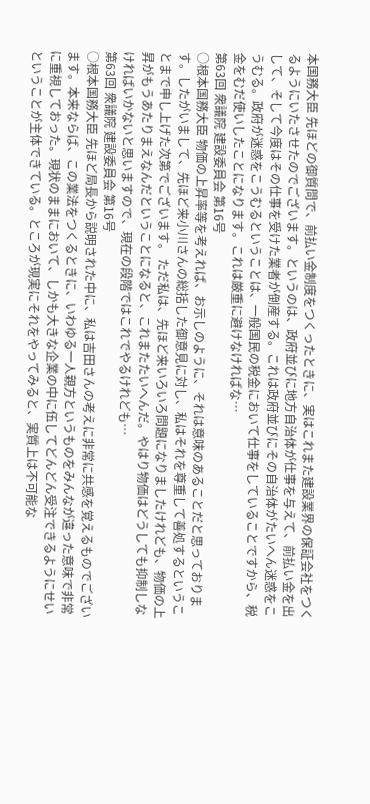本国務大臣 先ほどの御質問で、前払い金制度をつくったときに、実はこれまた建設業界の保証会社をつくるようにいたさせたのでございます。というのは、政府並びに地方自治体が仕事を与えて、前払い金を出して、そして今度はその仕事を受けた業者が倒産する。これは政府並びにその自治体がたいへん迷惑をこうむる。政府が迷惑をこうむるということは、一般国民の税金において仕事をしていることですから、税金をむだ使いしたことになります。これは厳重に避けなければな…
第63回 衆議院 建設委員会 第16号
○根本国務大臣 物価の上昇率等を考えれば、お示しのように、それは意味のあることだと思っております。したがいまして、先ほど来小川さんの総括した御意見に対し、私はそれを尊重して善処するということまで申し上げた次第でございます。 ただ私は、先ほど来いろいろ問題になりましたけれども、物価の上昇がもうあたりまえなんだということになると、これまたたいへんだ。やはり物価はどうしても抑制しなければいかないと思いますので、現在の段階ではこれでやるけれども…
第63回 衆議院 建設委員会 第16号
○根本国務大臣 先ほど局長から説明された中に、私は吉田さんの考えに非常に共感を覚えるものでございます。本来ならば、この業法をつくるときに、いわゆる一人親方というものをみんなが違った意味で非常に重視しておった。現状のままにおいて、しかも大きな企業の中に伍してどんどん受注できるようにせいということが主体できている。ところが現実にそれをやってみると、実質上は不可能な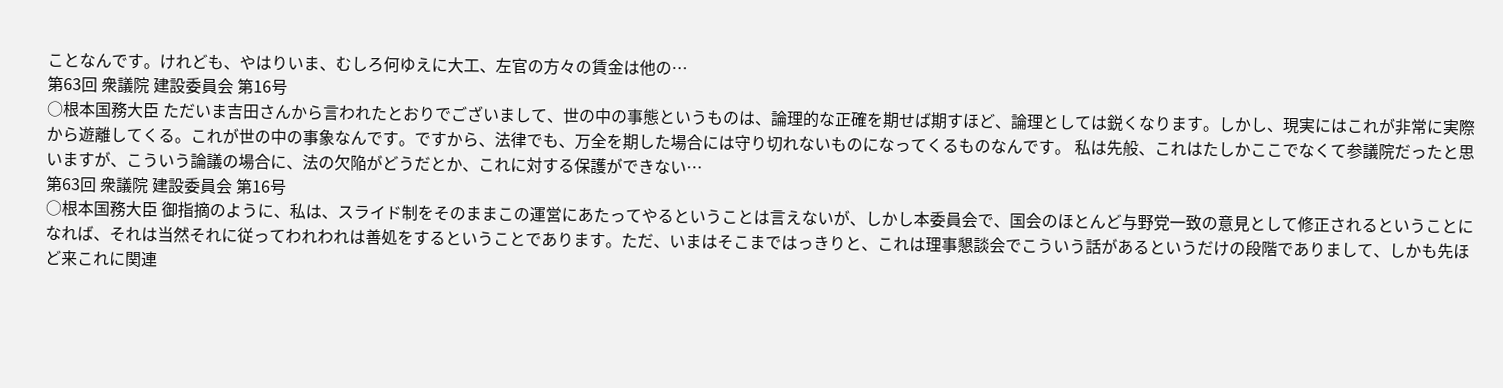ことなんです。けれども、やはりいま、むしろ何ゆえに大工、左官の方々の賃金は他の…
第63回 衆議院 建設委員会 第16号
○根本国務大臣 ただいま吉田さんから言われたとおりでございまして、世の中の事態というものは、論理的な正確を期せば期すほど、論理としては鋭くなります。しかし、現実にはこれが非常に実際から遊離してくる。これが世の中の事象なんです。ですから、法律でも、万全を期した場合には守り切れないものになってくるものなんです。 私は先般、これはたしかここでなくて参議院だったと思いますが、こういう論議の場合に、法の欠陥がどうだとか、これに対する保護ができない…
第63回 衆議院 建設委員会 第16号
○根本国務大臣 御指摘のように、私は、スライド制をそのままこの運営にあたってやるということは言えないが、しかし本委員会で、国会のほとんど与野党一致の意見として修正されるということになれば、それは当然それに従ってわれわれは善処をするということであります。ただ、いまはそこまではっきりと、これは理事懇談会でこういう話があるというだけの段階でありまして、しかも先ほど来これに関連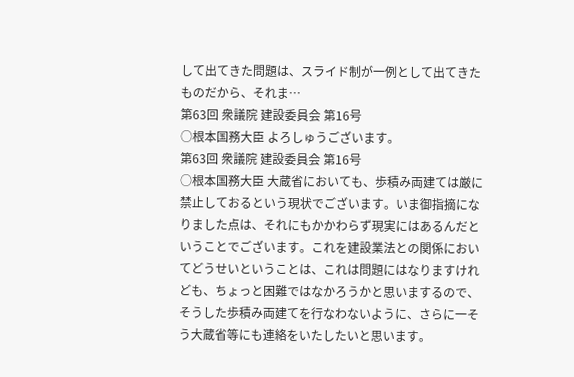して出てきた問題は、スライド制が一例として出てきたものだから、それま…
第63回 衆議院 建設委員会 第16号
○根本国務大臣 よろしゅうございます。
第63回 衆議院 建設委員会 第16号
○根本国務大臣 大蔵省においても、歩積み両建ては厳に禁止しておるという現状でございます。いま御指摘になりました点は、それにもかかわらず現実にはあるんだということでございます。これを建設業法との関係においてどうせいということは、これは問題にはなりますけれども、ちょっと困難ではなかろうかと思いまするので、そうした歩積み両建てを行なわないように、さらに一そう大蔵省等にも連絡をいたしたいと思います。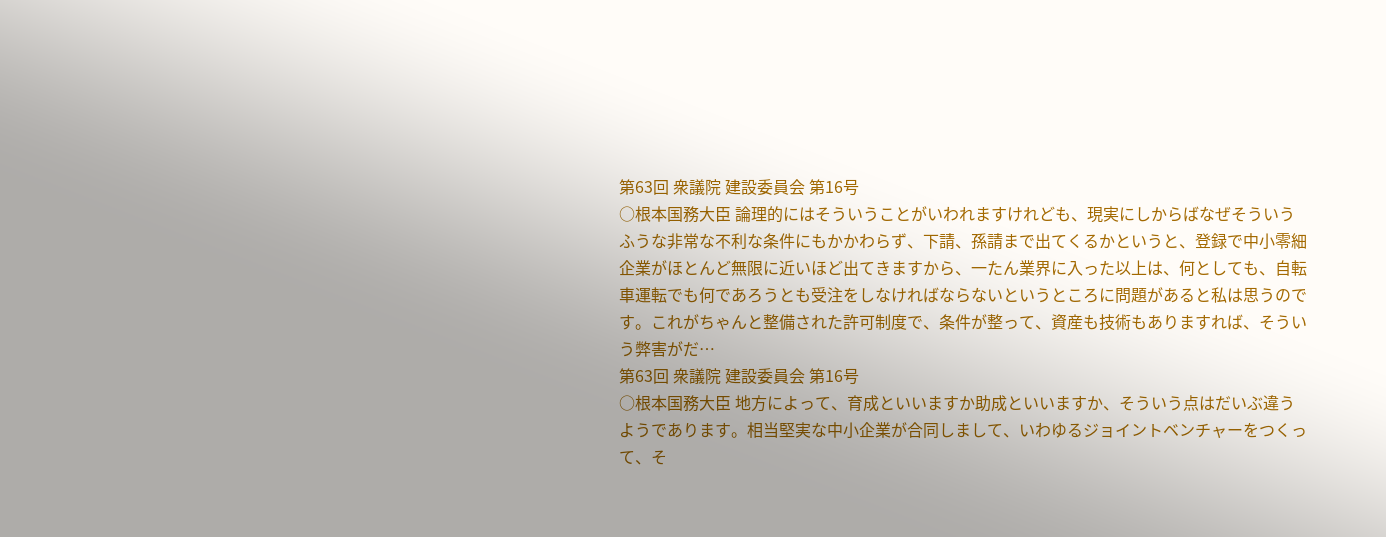第63回 衆議院 建設委員会 第16号
○根本国務大臣 論理的にはそういうことがいわれますけれども、現実にしからばなぜそういうふうな非常な不利な条件にもかかわらず、下請、孫請まで出てくるかというと、登録で中小零細企業がほとんど無限に近いほど出てきますから、一たん業界に入った以上は、何としても、自転車運転でも何であろうとも受注をしなければならないというところに問題があると私は思うのです。これがちゃんと整備された許可制度で、条件が整って、資産も技術もありますれば、そういう弊害がだ…
第63回 衆議院 建設委員会 第16号
○根本国務大臣 地方によって、育成といいますか助成といいますか、そういう点はだいぶ違うようであります。相当堅実な中小企業が合同しまして、いわゆるジョイントベンチャーをつくって、そ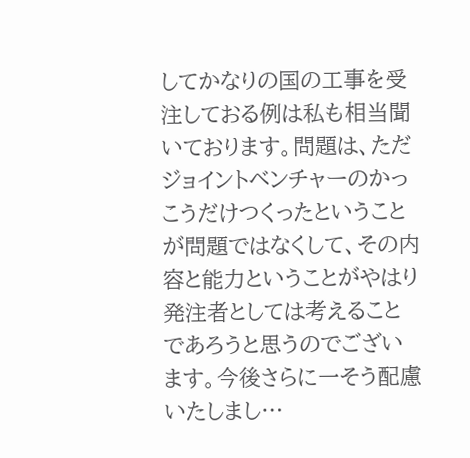してかなりの国の工事を受注しておる例は私も相当聞いております。問題は、ただジョイントベンチャーのかっこうだけつくったということが問題ではなくして、その内容と能力ということがやはり発注者としては考えることであろうと思うのでございます。今後さらに一そう配慮いたしまし…